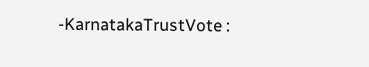-KarnatakaTrustVote :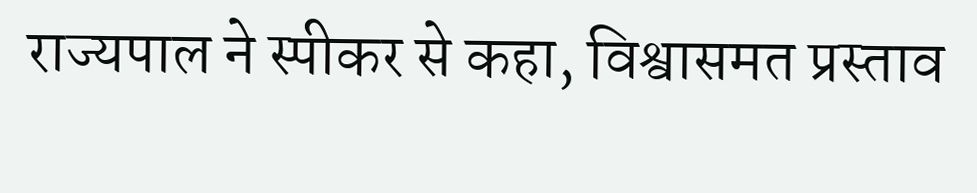राज्यपाल ने स्पीकर से कहा, विश्वासमत प्रस्ताव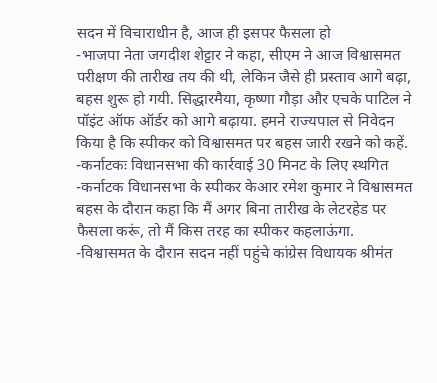सदन में विचाराधीन है, आज ही इसपर फैसला हो
-भाजपा नेता जगदीश शेट्टार ने कहा, सीएम ने आज विश्वासमत परीक्षण की तारीख तय की थी, लेकिन जैसे ही प्रस्ताव आगे बढ़ा, बहस शुरू हो गयी. सिद्धारमैया, कृष्णा गौड़ा और एचके पाटिल ने पॉइंट ऑफ ऑर्डर को आगे बढ़ाया. हमने राज्यपाल से निवेदन किया है कि स्पीकर को विश्वासमत पर बहस जारी रखने को कहें.
-कर्नाटकः विधानसभा की कार्रवाई 30 मिनट के लिए स्थगित
-कर्नाटक विधानसभा के स्पीकर केआर रमेश कुमार ने विश्वासमत बहस के दौरान कहा कि मैं अगर बिना तारीख के लेटरहेड पर फैसला करूं, तो मैं किस तरह का स्पीकर कहलाऊंगा.
-विश्वासमत के दौरान सदन नहीं पहुंचे कांग्रेस विधायक श्रीमंत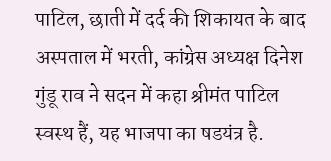पाटिल, छाती में दर्द की शिकायत के बाद अस्पताल में भरती, कांग्रेस अध्यक्ष दिनेश गुंडू राव ने सदन में कहा श्रीमंत पाटिल स्वस्थ हैं, यह भाजपा का षडयंत्र है.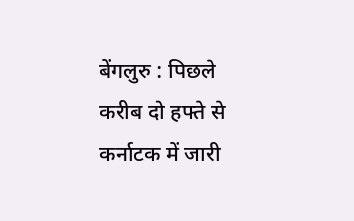बेंगलुरु : पिछले करीब दो हफ्ते से कर्नाटक में जारी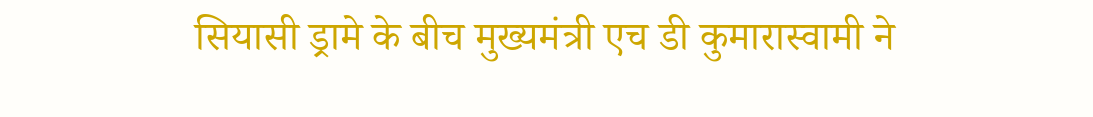सियासी ड्रामे के बीच मुख्यमंत्री एच डी कुमारास्वामी ने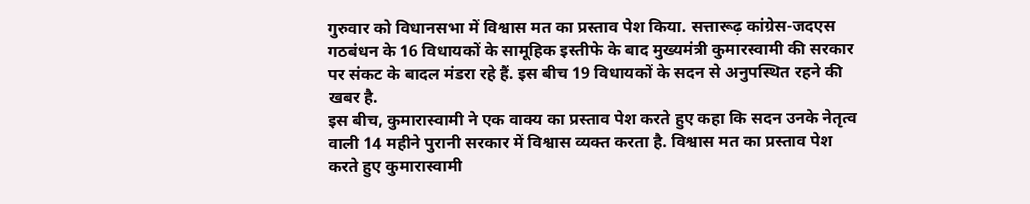गुरुवार को विधानसभा में विश्वास मत का प्रस्ताव पेश किया. सत्तारूढ़ कांग्रेस-जदएस गठबंधन के 16 विधायकों के सामूहिक इस्तीफे के बाद मुख्यमंत्री कुमारस्वामी की सरकार पर संकट के बादल मंडरा रहे हैं. इस बीच 19 विधायकों के सदन से अनुपस्थित रहने की खबर है.
इस बीच, कुमारास्वामी ने एक वाक्य का प्रस्ताव पेश करते हुए कहा कि सदन उनके नेतृत्व वाली 14 महीने पुरानी सरकार में विश्वास व्यक्त करता है. विश्वास मत का प्रस्ताव पेश करते हुए कुमारास्वामी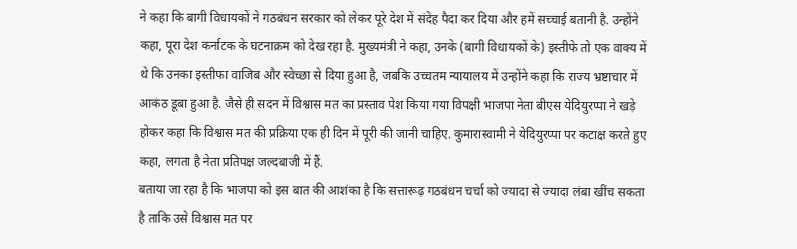ने कहा कि बागी विधायकों ने गठबंधन सरकार को लेकर पूरे देश में संदेह पैदा कर दिया और हमें सच्चाई बतानी है. उन्होंने कहा, पूरा देश कर्नाटक के घटनाक्रम को देख रहा है. मुख्यमंत्री ने कहा, उनके (बागी विधायकों के) इस्तीफे तो एक वाक्य में थे कि उनका इस्तीफा वाजिब और स्वेच्छा से दिया हुआ है, जबकि उच्चतम न्यायालय में उन्होंने कहा कि राज्य भ्रष्टाचार में आकंठ डूबा हुआ है. जैसे ही सदन में विश्वास मत का प्रस्ताव पेश किया गया विपक्षी भाजपा नेता बीएस येदियुरप्पा ने खड़े होकर कहा कि विश्वास मत की प्रक्रिया एक ही दिन में पूरी की जानी चाहिए. कुमारास्वामी ने येदियुरप्पा पर कटाक्ष करते हुए कहा, लगता है नेता प्रतिपक्ष जल्दबाजी में हैं.
बताया जा रहा है कि भाजपा को इस बात की आशंका है कि सत्तारूढ़ गठबंधन चर्चा को ज्यादा से ज्यादा लंबा खींच सकता है ताकि उसे विश्वास मत पर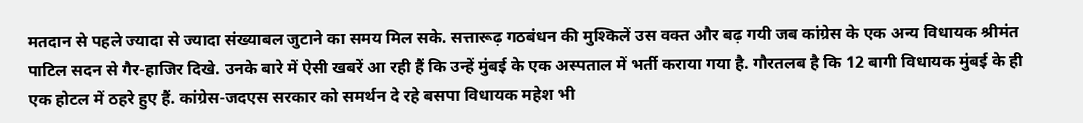मतदान से पहले ज्यादा से ज्यादा संख्याबल जुटाने का समय मिल सके. सत्तारूढ़ गठबंधन की मुश्किलें उस वक्त और बढ़ गयी जब कांग्रेस के एक अन्य विधायक श्रीमंत पाटिल सदन से गैर-हाजिर दिखे. उनके बारे में ऐसी खबरें आ रही हैं कि उन्हें मुंबई के एक अस्पताल में भर्ती कराया गया है. गौरतलब है कि 12 बागी विधायक मुंबई के ही एक होटल में ठहरे हुए हैं. कांग्रेस-जदएस सरकार को समर्थन दे रहे बसपा विधायक महेश भी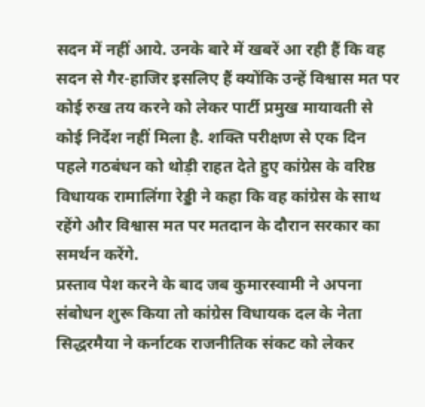सदन में नहीं आये. उनके बारे में खबरें आ रही हैं कि वह सदन से गैर-हाजिर इसलिए हैं क्योंकि उन्हें विश्वास मत पर कोई रुख तय करने को लेकर पार्टी प्रमुख मायावती से कोई निर्देश नहीं मिला है. शक्ति परीक्षण से एक दिन पहले गठबंधन को थोड़ी राहत देते हुए कांग्रेस के वरिष्ठ विधायक रामालिंगा रेड्डी ने कहा कि वह कांग्रेस के साथ रहेंगे और विश्वास मत पर मतदान के दौरान सरकार का समर्थन करेंगे.
प्रस्ताव पेश करने के बाद जब कुमारस्वामी ने अपना संबोधन शुरू किया तो कांग्रेस विधायक दल के नेता सिद्धरमैया ने कर्नाटक राजनीतिक संकट को लेकर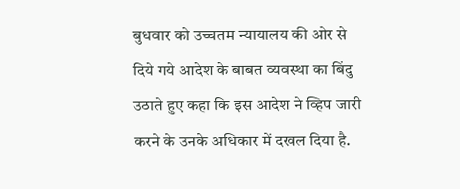बुधवार को उच्चतम न्यायालय की ओर से दिये गये आदेश के बाबत व्यवस्था का बिंदु उठाते हुए कहा कि इस आदेश ने व्हिप जारी करने के उनके अधिकार में दखल दिया है.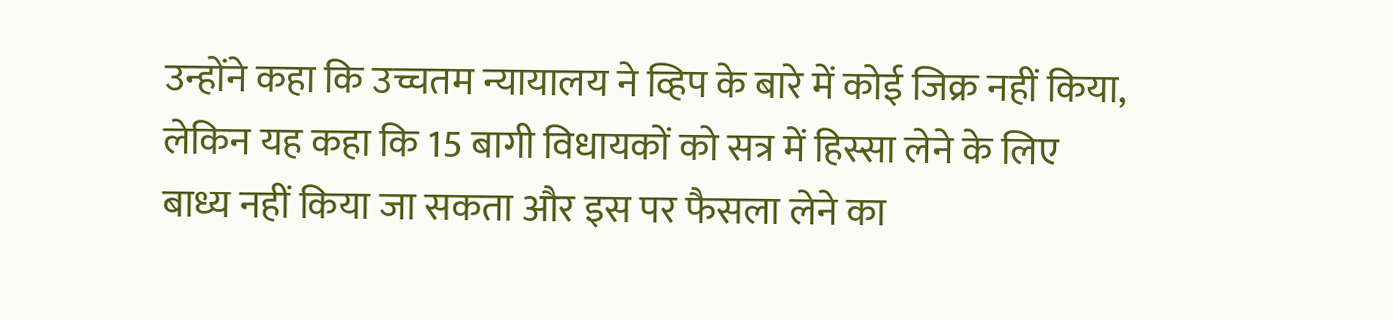उन्होंने कहा कि उच्चतम न्यायालय ने व्हिप के बारे में कोई जिक्र नहीं किया, लेकिन यह कहा कि 15 बागी विधायकों को सत्र में हिस्सा लेने के लिए बाध्य नहीं किया जा सकता और इस पर फैसला लेने का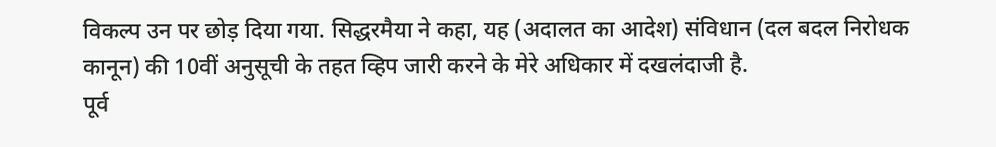विकल्प उन पर छोड़ दिया गया. सिद्धरमैया ने कहा, यह (अदालत का आदेश) संविधान (दल बदल निरोधक कानून) की 10वीं अनुसूची के तहत व्हिप जारी करने के मेरे अधिकार में दखलंदाजी है.
पूर्व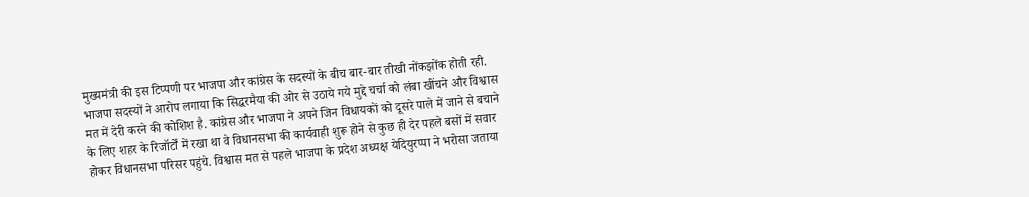मुख्यमंत्री की इस टिप्पणी पर भाजपा और कांग्रेस के सदस्यों के बीच बार-बार तीखी नोंकझोंक होती रही. भाजपा सदस्यों ने आरोप लगाया कि सिद्धरमैया की ओर से उठाये गये मुद्दे चर्चा को लंबा खींचने और विश्वास मत में देरी करने की कोशिश है. कांग्रेस और भाजपा ने अपने जिन विधायकों को दूसरे पाले में जाने से बचाने के लिए शहर के रिजॉर्टों में रखा था वे विधानसभा की कार्यवाही शुरू होने से कुछ ही देर पहले बसों में सवार होकर विधानसभा परिसर पहुंचे. विश्वास मत से पहले भाजपा के प्रदेश अध्यक्ष येदियुरप्पा ने भरोसा जताया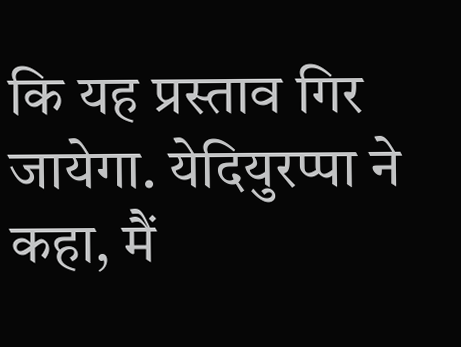कि यह प्रस्ताव गिर जायेगा. येदियुरप्पा ने कहा, मैं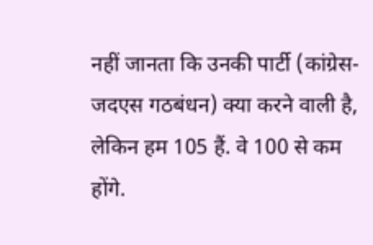नहीं जानता कि उनकी पार्टी (कांग्रेस-जदएस गठबंधन) क्या करने वाली है, लेकिन हम 105 हैं. वे 100 से कम होंगे.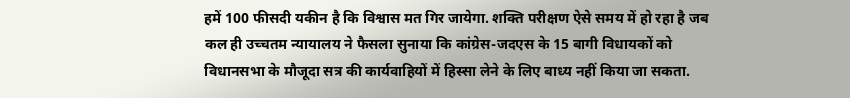हमें 100 फीसदी यकीन है कि विश्वास मत गिर जायेगा. शक्ति परीक्षण ऐसे समय में हो रहा है जब कल ही उच्चतम न्यायालय ने फैसला सुनाया कि कांग्रेस-जदएस के 15 बागी विधायकों को विधानसभा के मौजूदा सत्र की कार्यवाहियों में हिस्सा लेने के लिए बाध्य नहीं किया जा सकता.